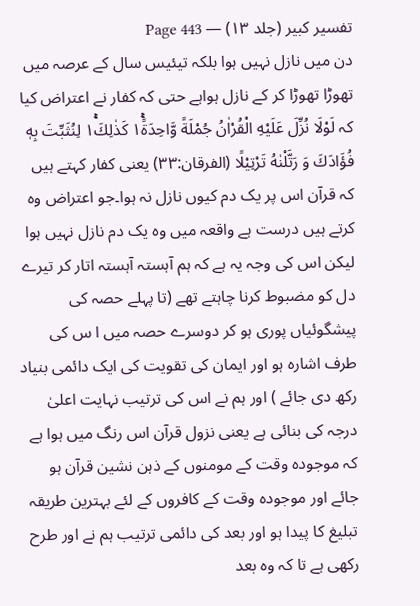تفسیر کبیر (جلد ۱۳) — Page 443
دن میں نازل نہیں ہوا بلکہ تیئیس سال کے عرصہ میں تھوڑا تھوڑا کر کے نازل ہواہے حتی کہ کفار نے اعتراض کیا کہ لَوْلَا نُزِّلَ عَلَيْهِ الْقُرْاٰنُ جُمْلَةً وَّاحِدَةً١ۛۚ كَذٰلِكَ١ۛۚ لِنُثَبِّتَ بِهٖ فُؤَادَكَ وَ رَتَّلْنٰهُ تَرْتِيْلًا (الفرقان:۳۳) یعنی کفار کہتے ہیں کہ قرآن اس پر یک دم کیوں نازل نہ ہوا۔جو اعتراض وہ کرتے ہیں درست ہے واقعہ میں وہ یک دم نازل نہیں ہوا لیکن اس کی وجہ یہ ہے کہ ہم آہستہ آہستہ اتار کر تیرے دل کو مضبوط کرنا چاہتے تھے (تا پہلے حصہ کی پیشگوئیاں پوری ہو کر دوسرے حصہ میں ا س کی طرف اشارہ ہو اور ایمان کی تقویت کی ایک دائمی بنیاد رکھ دی جائے ) اور ہم نے اس کی ترتیب نہایت اعلیٰ درجہ کی بنائی ہے یعنی نزول قرآن اس رنگ میں ہوا ہے کہ موجودہ وقت کے مومنوں کے ذہن نشین قرآن ہو جائے اور موجودہ وقت کے کافروں کے لئے بہترین طریقہ تبلیغ کا پیدا ہو اور بعد کی دائمی ترتیب ہم نے اور طرح رکھی ہے تا کہ وہ بعد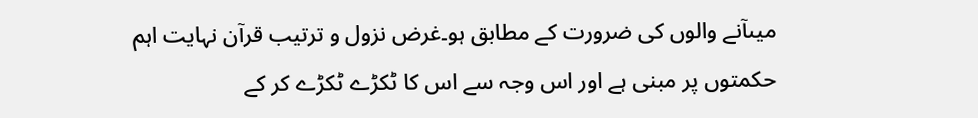میںآنے والوں کی ضرورت کے مطابق ہو۔غرض نزول و ترتیب قرآن نہایت اہم حکمتوں پر مبنی ہے اور اس وجہ سے اس کا ٹکڑے ٹکڑے کر کے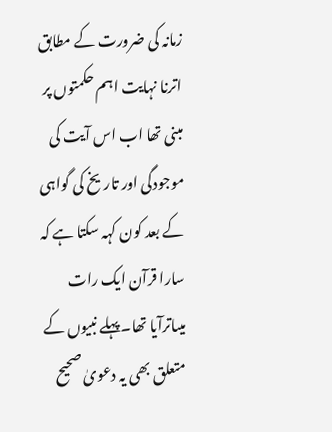زمانہ کی ضرورت کے مطابق اترنا نہایت اہم حکمتوں پر مبنی تھا اب اس آیت کی موجودگی اور تاریخ کی گواہی کے بعد کون کہہ سکتا ہے کہ سارا قرآن ایک رات میںاترآیا تھا۔پہلے نبیوں کے متعلق بھی یہ دعویٰ صحیح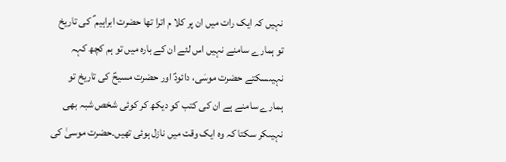نہیں کہ ایک رات میں ان پر کلا م اترا تھا حضرت ابراہیم ؑ کی تاریخ تو ہمارے سامنے نہیں اس لئے ان کے بارہ میں تو ہم کچھ کہہ نہیںسکتے حضرت موسٰی، دائودؑ اور حضرت مسیحؑ کی تاریخ تو ہمارے سامنے ہے ان کی کتب کو دیکھ کر کوئی شخص شبہ بھی نہیںکر سکتا کہ وہ ایک وقت میں نازل ہوئی تھیں۔حضرت موسیٰ کی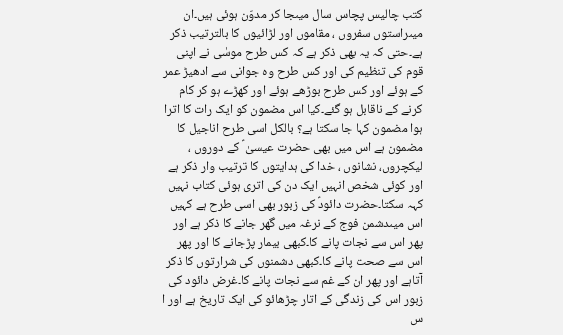کتب چالیس پچاس سال میںجا کر مدوّن ہوئی ہیں۔ان میںراستوں سفروں ، مقاموں اور لڑائیوں کا بالترتیب ذکر ہے۔حتی کہ یہ بھی ذکر ہے کہ کس طرح موسٰی نے اپنی قوم کی تنظیم کی اور کس طرح وہ جوانی سے ادھیڑ عمر کے ہوئے اور کس طرح بوڑھے ہوئے اور کھڑے ہو کر کام کرنے کے ناقابل ہو گئے۔کیا اس مضمون کو ایک رات کا اترا ہوا مضمون کہا جا سکتا ہے؟ بالکل اسی طرح اناجیل کا مضمون ہے اس میں بھی حضرت عیسیٰ ؑ کے دوروں ، لیکچروں، نشانوں ، خدا کی ہدایتوں کا ترتیب وار ذکر ہے اور کوئی شخص انہیں ایک دن کی اتری ہوئی کتاب نہیں کہہ سکتا۔حضرت دائودؑ کی زبور بھی اسی طرح ہے کہیں اس میںدشمن فوج کے نرغہ میں گھر جانے کا ذکر ہے اور پھر اس سے نجات پانے کا۔کبھی بیمار پڑجانے کا اور پھر اس سے صحت پانے کا۔کبھی دشمنوں کی شرارتوں کا ذکر آتاہے اور پھر ان کے غم سے نجات پانے کا۔غرض دائود کی زبور اس کی زندگی کے اتار چڑھائو کی ایک تاریخ ہے اور ا س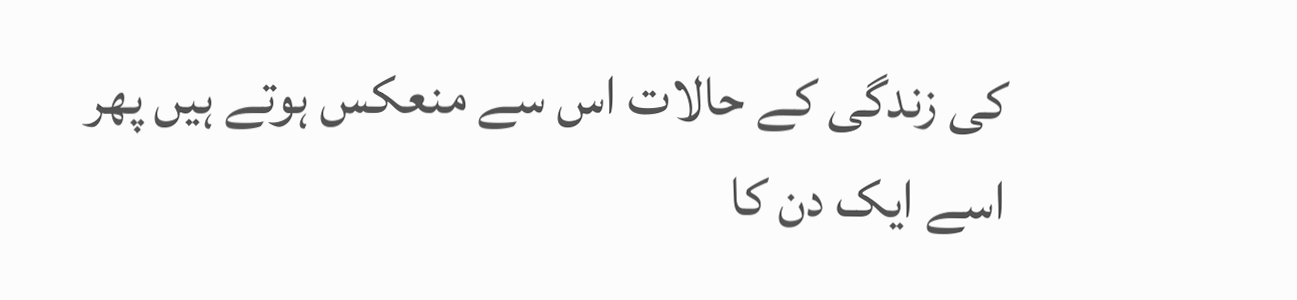کی زندگی کے حالات اس سے منعکس ہوتے ہیں پھر اسے ایک دن کا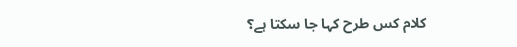کلام کس طرح کہا جا سکتا ہے؟